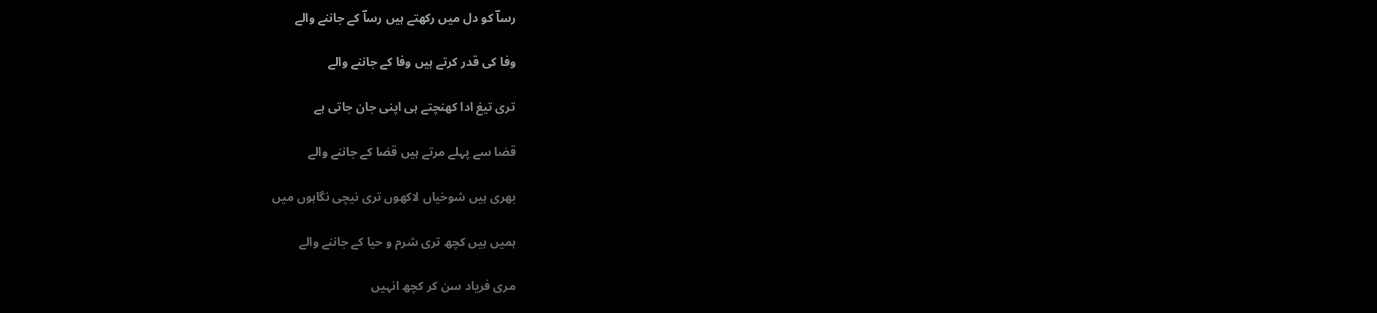رساؔ کو دل میں رکھتے ہیں رساؔ کے جاننے والے

وفا کی قدر کرتے ہیں وفا کے جاننے والے

تری تیغ ادا کھنچتے ہی اپنی جان جاتی ہے

قضا سے پہلے مرتے ہیں قضا کے جاننے والے

بھری ہیں شوخیاں لاکھوں تری نیچی نگاہوں میں

ہمیں ہیں کچھ تری شرم و حیا کے جاننے والے

مری فریاد سن کر کچھ انہیں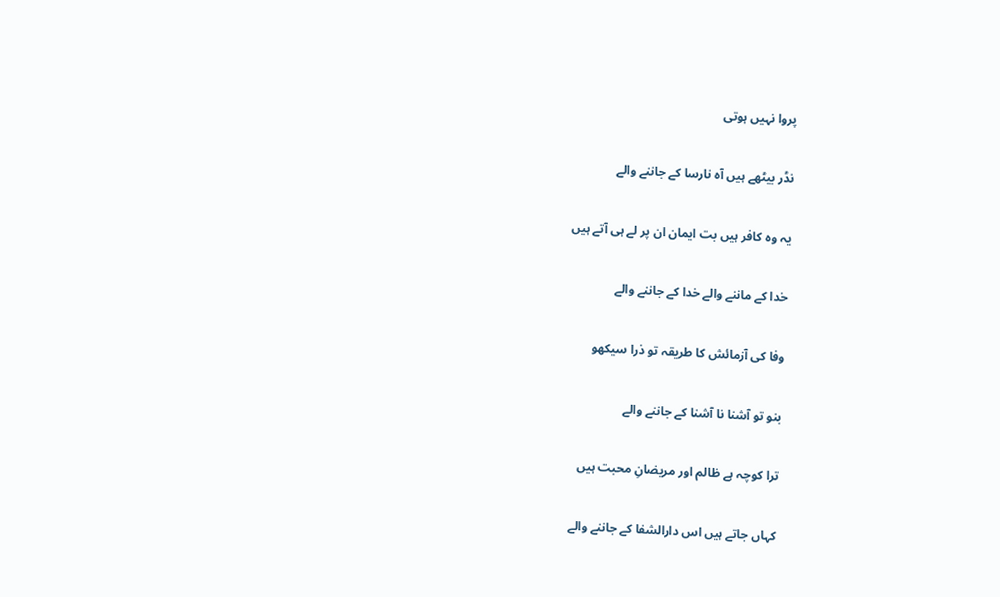پروا نہیں ہوتی

نڈر بیٹھے ہیں آہ نارسا کے جاننے والے

یہ وہ کافر ہیں بت ایمان ان پر لے ہی آتے ہیں

خدا کے ماننے والے خدا کے جاننے والے

وفا کی آزمائش کا طریقہ تو ذرا سیکھو

بنو تو آشنا نا آشنا کے جاننے والے

ترا کوچہ ہے ظالم اور مریضانِ محبت ہیں

کہاں جاتے ہیں اس دارالشفا کے جاننے والے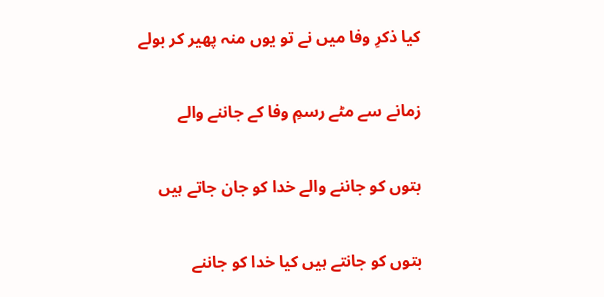کیا ذکرِ وفا میں نے تو یوں منہ پھیر کر بولے

زمانے سے مٹے رسمِ وفا کے جاننے والے

بتوں کو جاننے والے خدا کو جان جاتے ہیں

بتوں کو جانتے ہیں کیا خدا کو جاننے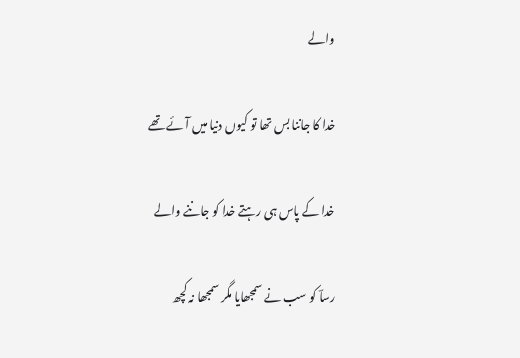والے

خدا کا جاننا بس تھا تو کیوں دنیا میں آئے تھے

خدا کے پاس ہی رہتے خدا کو جاننے والے

رساؔ کو سب نے سمجھایا مگر سمجھا نہ کچھ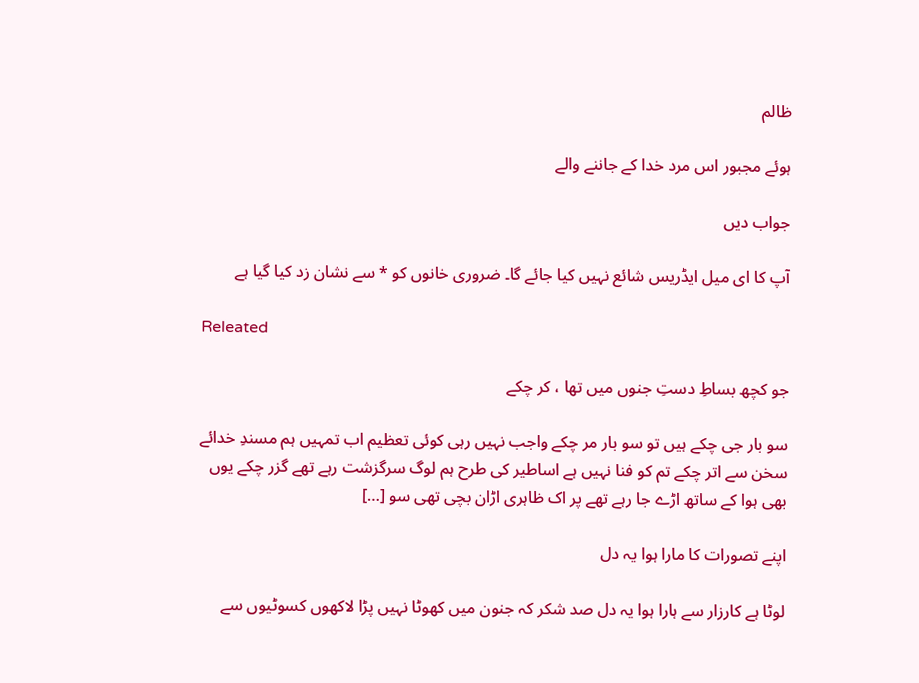ظالم

ہوئے مجبور اس مرد خدا کے جاننے والے

جواب دیں

آپ کا ای میل ایڈریس شائع نہیں کیا جائے گا۔ ضروری خانوں کو * سے نشان زد کیا گیا ہے

Releated

جو کچھ بساطِ دستِ جنوں میں تھا ، کر چکے

سو بار جی چکے ہیں تو سو بار مر چکے واجب نہیں رہی کوئی تعظیم اب تمہیں ہم مسندِ خدائے سخن سے اتر چکے تم کو فنا نہیں ہے اساطیر کی طرح ہم لوگ سرگزشت رہے تھے گزر چکے یوں بھی ہوا کے ساتھ اڑے جا رہے تھے پر اک ظاہری اڑان بچی تھی سو […]

اپنے تصورات کا مارا ہوا یہ دل

لوٹا ہے کارزار سے ہارا ہوا یہ دل صد شکر کہ جنون میں کھوٹا نہیں پڑا لاکھوں کسوٹیوں سے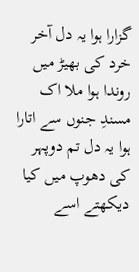گزارا ہوا یہ دل آخر خرد کی بھیڑ میں روندا ہوا ملا اک مسندِ جنوں سے اتارا ہوا یہ دل تم دوپہر کی دھوپ میں کیا دیکھتے اسے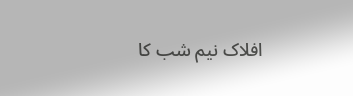افلاک نیم شب کا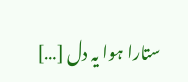ستارا ہوا یہ دل […]